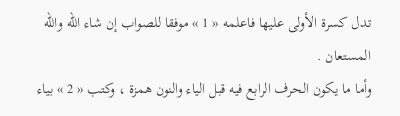تدل كسرة الأولى عليها فاعلمه « 1 » موفقا للصواب إن شاء اللّه واللّه المستعان .
وأما ما يكون الحرف الرابع فيه قبل الياء والنون همزة ، وكتب « 2 » بياء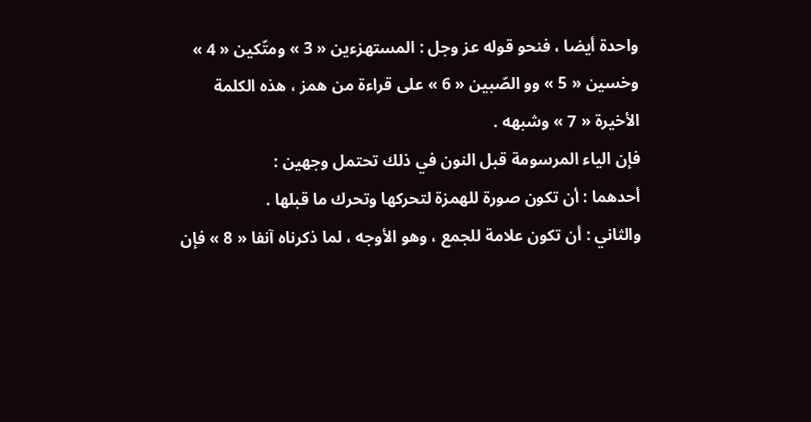واحدة أيضا ، فنحو قوله عز وجل : المستهزءين « 3 » ومتّكين « 4 » وخسين « 5 » وو الصّبين « 6 » على قراءة من همز ، هذه الكلمة الأخيرة « 7 » وشبهه .
فإن الياء المرسومة قبل النون في ذلك تحتمل وجهين :
أحدهما : أن تكون صورة للهمزة لتحركها وتحرك ما قبلها .
والثاني : أن تكون علامة للجمع ، وهو الأوجه ، لما ذكرناه آنفا « 8 » فإن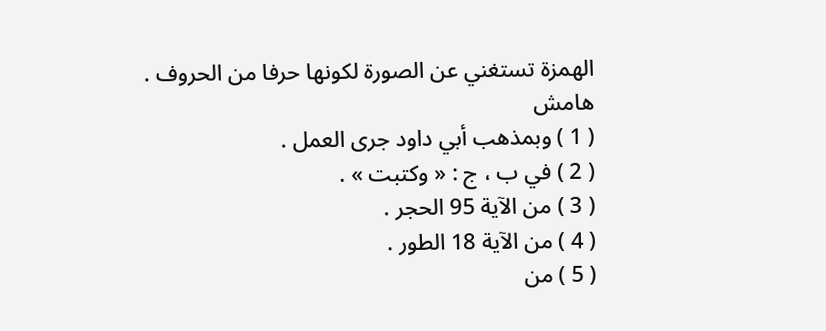الهمزة تستغني عن الصورة لكونها حرفا من الحروف .
هامش
( 1 ) وبمذهب أبي داود جرى العمل .
( 2 ) في ب ، ج : « وكتبت » .
( 3 ) من الآية 95 الحجر .
( 4 ) من الآية 18 الطور .
( 5 ) من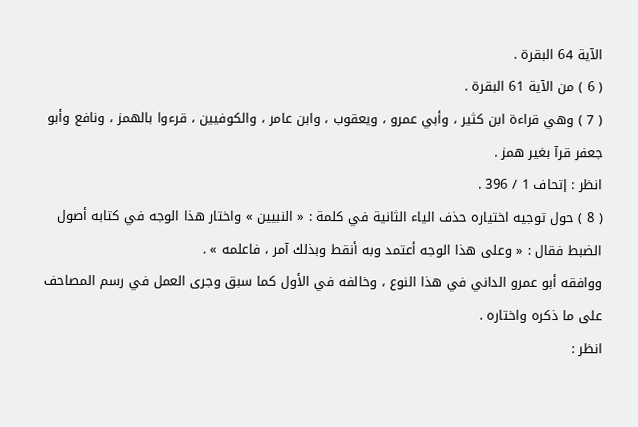الآية 64 البقرة .
( 6 ) من الآية 61 البقرة .
( 7 ) وهي قراءة ابن كثير ، وأبي عمرو ، ويعقوب ، وابن عامر ، والكوفيين ، قرءوا بالهمز ، ونافع وأبو جعفر قرآ بغير همز .
انظر : إتحاف 1 / 396 .
( 8 ) حول توجيه اختياره حذف الياء الثانية في كلمة : « النبيين » واختار هذا الوجه في كتابه أصول الضبط فقال : « وعلى هذا الوجه أعتمد وبه أنقط وبذلك آمر ، فاعلمه » .
ووافقه أبو عمرو الداني في هذا النوع ، وخالفه في الأول كما سبق وجرى العمل في رسم المصاحف على ما ذكره واختاره .
انظر :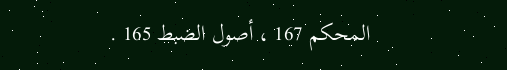المحكم 167 ، أصول الضبط 165 .